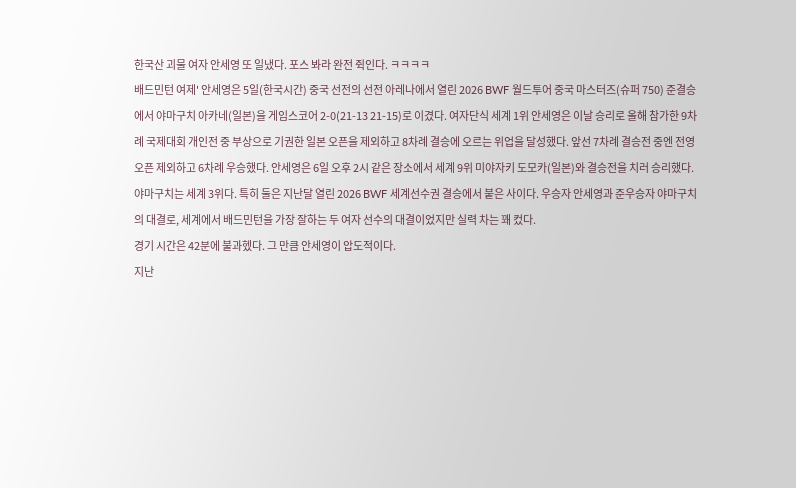한국산 괴물 여자 안세영 또 일냈다. 포스 봐라 완전 쥑인다. ㅋㅋㅋㅋ
배드민턴 여제' 안세영은 5일(한국시간) 중국 선전의 선전 아레나에서 열린 2026 BWF 월드투어 중국 마스터즈(슈퍼 750) 준결승에서 야마구치 아카네(일본)을 게임스코어 2-0(21-13 21-15)로 이겼다. 여자단식 세계 1위 안세영은 이날 승리로 올해 참가한 9차례 국제대회 개인전 중 부상으로 기권한 일본 오픈을 제외하고 8차례 결승에 오르는 위업을 달성했다. 앞선 7차례 결승전 중엔 전영 오픈 제외하고 6차례 우승했다. 안세영은 6일 오후 2시 같은 장소에서 세계 9위 미야자키 도모카(일본)와 결승전을 치러 승리했다.
야마구치는 세계 3위다. 특히 둘은 지난달 열린 2026 BWF 세계선수권 결승에서 붙은 사이다. 우승자 안세영과 준우승자 야마구치의 대결로, 세계에서 배드민턴을 가장 잘하는 두 여자 선수의 대결이었지만 실력 차는 꽤 컸다.
경기 시간은 42분에 불과헸다. 그 만큼 안세영이 압도적이다.
지난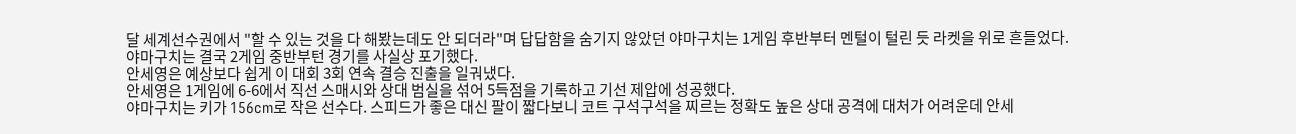달 세계선수권에서 "할 수 있는 것을 다 해봤는데도 안 되더라"며 답답함을 숨기지 않았던 야마구치는 1게임 후반부터 멘털이 털린 듯 라켓을 위로 흔들었다.
야마구치는 결국 2게임 중반부턴 경기를 사실상 포기했다.
안세영은 예상보다 쉽게 이 대회 3회 연속 결승 진출을 일궈냈다.
안세영은 1게임에 6-6에서 직선 스매시와 상대 범실을 섞어 5득점을 기록하고 기선 제압에 성공했다.
야마구치는 키가 156cm로 작은 선수다. 스피드가 좋은 대신 팔이 짧다보니 코트 구석구석을 찌르는 정확도 높은 상대 공격에 대처가 어려운데 안세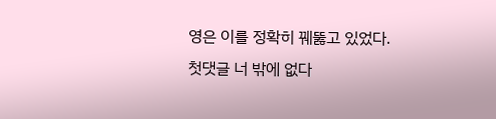영은 이를 정확히 꿰뚫고 있었다.
첫댓글 너 밖에 없다